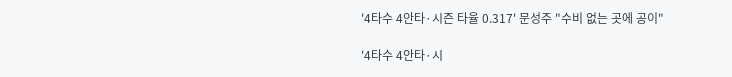'4타수 4안타·시즌 타율 0.317' 문성주 "수비 없는 곳에 공이"

'4타수 4안타·시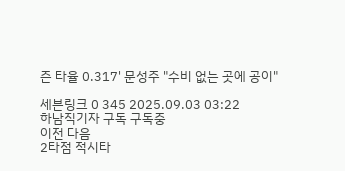즌 타율 0.317' 문성주 "수비 없는 곳에 공이"

세븐링크 0 345 2025.09.03 03:22
하남직기자 구독 구독중
이전 다음
2타점 적시타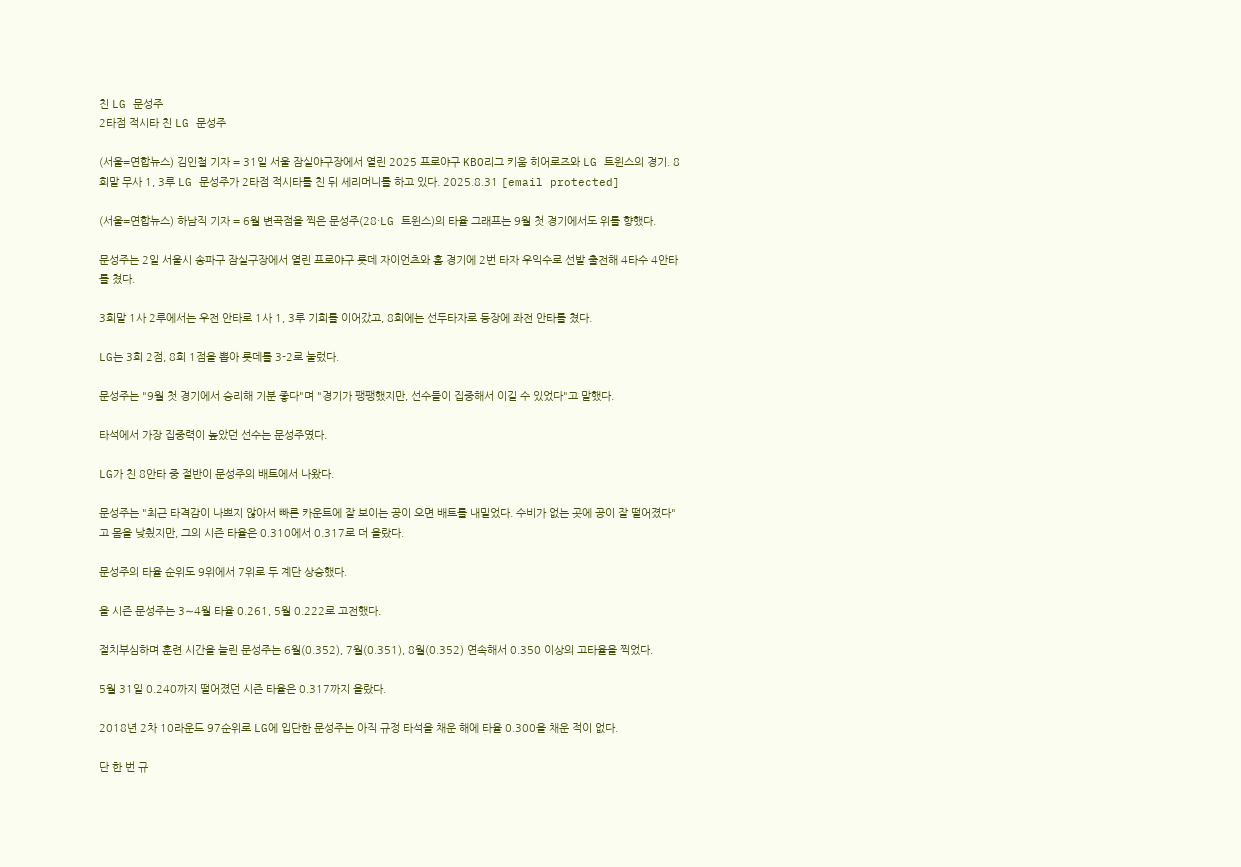친 LG 문성주
2타점 적시타 친 LG 문성주

(서울=연합뉴스) 김인철 기자 = 31일 서울 잠실야구장에서 열린 2025 프로야구 KBO리그 키움 히어로즈와 LG 트윈스의 경기. 8회말 무사 1, 3루 LG 문성주가 2타점 적시타를 친 뒤 세리머니를 하고 있다. 2025.8.31 [email protected]

(서울=연합뉴스) 하남직 기자 = 6월 변곡점을 찍은 문성주(28·LG 트윈스)의 타율 그래프는 9월 첫 경기에서도 위를 향했다.

문성주는 2일 서울시 송파구 잠실구장에서 열린 프로야구 롯데 자이언츠와 홈 경기에 2번 타자 우익수로 선발 출전해 4타수 4안타를 쳤다.

3회말 1사 2루에서는 우전 안타로 1사 1, 3루 기회를 이어갔고, 8회에는 선두타자로 등장에 좌전 안타를 쳤다.

LG는 3회 2점, 8회 1점을 뽑아 롯데를 3-2로 눌렀다.

문성주는 "9월 첫 경기에서 승리해 기분 좋다"며 "경기가 팽팽했지만, 선수들이 집중해서 이길 수 있었다"고 말했다.

타석에서 가장 집중력이 높았던 선수는 문성주였다.

LG가 친 8안타 중 절반이 문성주의 배트에서 나왔다.

문성주는 "최근 타격감이 나쁘지 않아서 빠른 카운트에 잘 보이는 공이 오면 배트를 내밀었다. 수비가 없는 곳에 공이 잘 떨어졌다"고 몸을 낮췄지만, 그의 시즌 타율은 0.310에서 0.317로 더 올랐다.

문성주의 타율 순위도 9위에서 7위로 두 계단 상승했다.

올 시즌 문성주는 3∼4월 타율 0.261, 5월 0.222로 고전했다.

절치부심하며 훈련 시간을 늘린 문성주는 6월(0.352), 7월(0.351), 8월(0.352) 연속해서 0.350 이상의 고타율을 찍었다.

5월 31일 0.240까지 떨어졌던 시즌 타율은 0.317까지 올랐다.

2018년 2차 10라운드 97순위로 LG에 입단한 문성주는 아직 규정 타석을 채운 해에 타율 0.300을 채운 적이 없다.

단 한 번 규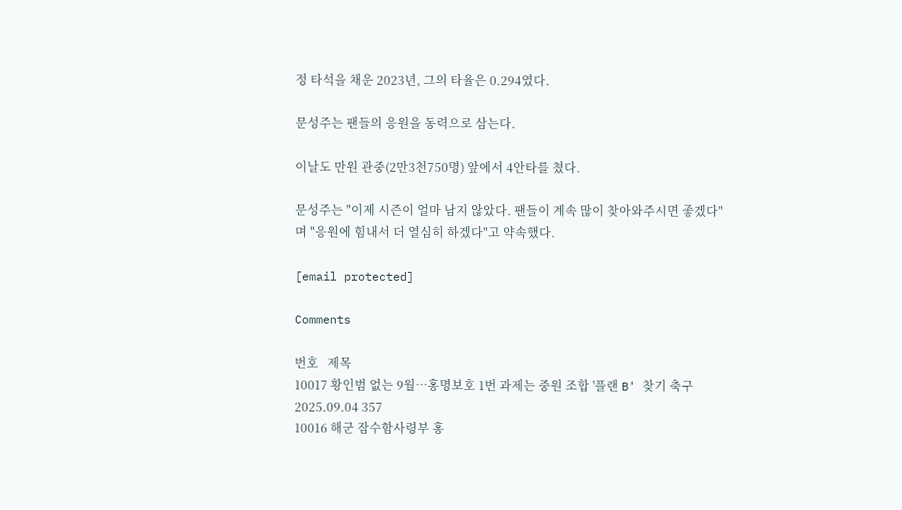정 타석을 채운 2023년, 그의 타율은 0.294였다.

문성주는 팬들의 응원을 동력으로 삼는다.

이날도 만원 관중(2만3천750명) 앞에서 4안타를 쳤다.

문성주는 "이제 시즌이 얼마 남지 않았다. 팬들이 계속 많이 찾아와주시면 좋겠다"며 "응원에 힘내서 더 열심히 하겠다"고 약속했다.

[email protected]

Comments

번호   제목
10017 황인범 없는 9월…홍명보호 1번 과제는 중원 조합 '플랜 B' 찾기 축구 2025.09.04 357
10016 해군 잠수함사령부 홍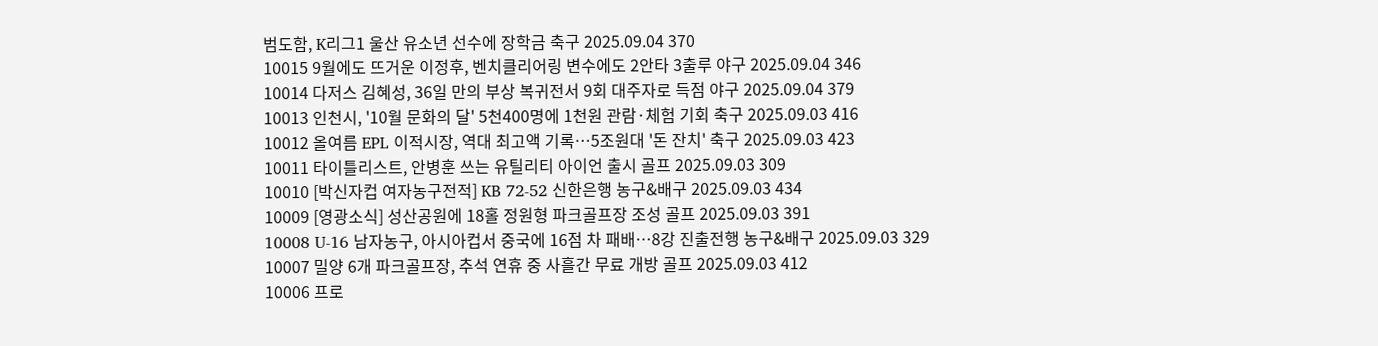범도함, K리그1 울산 유소년 선수에 장학금 축구 2025.09.04 370
10015 9월에도 뜨거운 이정후, 벤치클리어링 변수에도 2안타 3출루 야구 2025.09.04 346
10014 다저스 김혜성, 36일 만의 부상 복귀전서 9회 대주자로 득점 야구 2025.09.04 379
10013 인천시, '10월 문화의 달' 5천400명에 1천원 관람·체험 기회 축구 2025.09.03 416
10012 올여름 EPL 이적시장, 역대 최고액 기록…5조원대 '돈 잔치' 축구 2025.09.03 423
10011 타이틀리스트, 안병훈 쓰는 유틸리티 아이언 출시 골프 2025.09.03 309
10010 [박신자컵 여자농구전적] KB 72-52 신한은행 농구&배구 2025.09.03 434
10009 [영광소식] 성산공원에 18홀 정원형 파크골프장 조성 골프 2025.09.03 391
10008 U-16 남자농구, 아시아컵서 중국에 16점 차 패배…8강 진출전행 농구&배구 2025.09.03 329
10007 밀양 6개 파크골프장, 추석 연휴 중 사흘간 무료 개방 골프 2025.09.03 412
10006 프로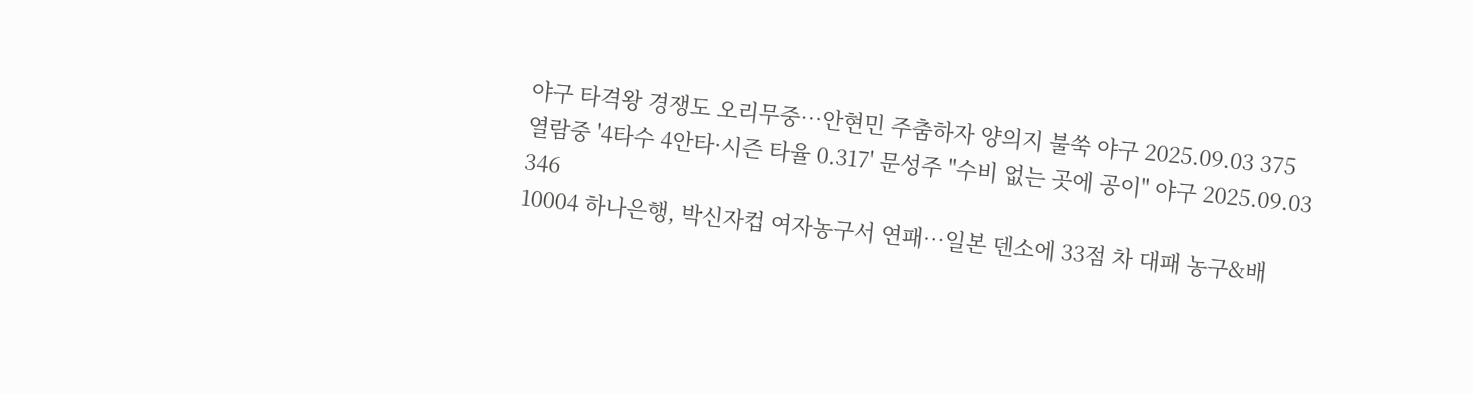야구 타격왕 경쟁도 오리무중…안현민 주춤하자 양의지 불쑥 야구 2025.09.03 375
열람중 '4타수 4안타·시즌 타율 0.317' 문성주 "수비 없는 곳에 공이" 야구 2025.09.03 346
10004 하나은행, 박신자컵 여자농구서 연패…일본 덴소에 33점 차 대패 농구&배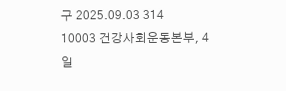구 2025.09.03 314
10003 건강사회운동본부, 4일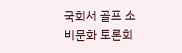국회서 골프 소비문화 토론회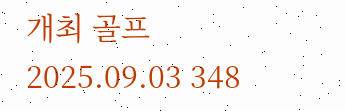개최 골프 2025.09.03 348